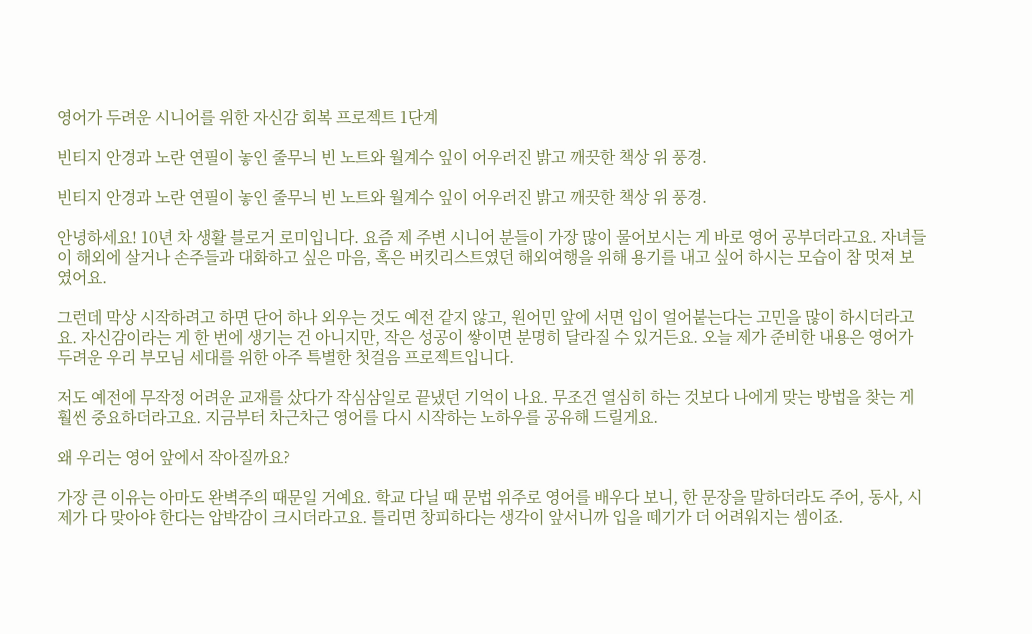영어가 두려운 시니어를 위한 자신감 회복 프로젝트 1단계

빈티지 안경과 노란 연필이 놓인 줄무늬 빈 노트와 월계수 잎이 어우러진 밝고 깨끗한 책상 위 풍경.

빈티지 안경과 노란 연필이 놓인 줄무늬 빈 노트와 월계수 잎이 어우러진 밝고 깨끗한 책상 위 풍경.

안녕하세요! 10년 차 생활 블로거 로미입니다. 요즘 제 주변 시니어 분들이 가장 많이 물어보시는 게 바로 영어 공부더라고요. 자녀들이 해외에 살거나 손주들과 대화하고 싶은 마음, 혹은 버킷리스트였던 해외여행을 위해 용기를 내고 싶어 하시는 모습이 참 멋져 보였어요.

그런데 막상 시작하려고 하면 단어 하나 외우는 것도 예전 같지 않고, 원어민 앞에 서면 입이 얼어붙는다는 고민을 많이 하시더라고요. 자신감이라는 게 한 번에 생기는 건 아니지만, 작은 성공이 쌓이면 분명히 달라질 수 있거든요. 오늘 제가 준비한 내용은 영어가 두려운 우리 부모님 세대를 위한 아주 특별한 첫걸음 프로젝트입니다.

저도 예전에 무작정 어려운 교재를 샀다가 작심삼일로 끝냈던 기억이 나요. 무조건 열심히 하는 것보다 나에게 맞는 방법을 찾는 게 훨씬 중요하더라고요. 지금부터 차근차근 영어를 다시 시작하는 노하우를 공유해 드릴게요.

왜 우리는 영어 앞에서 작아질까요?

가장 큰 이유는 아마도 완벽주의 때문일 거예요. 학교 다닐 때 문법 위주로 영어를 배우다 보니, 한 문장을 말하더라도 주어, 동사, 시제가 다 맞아야 한다는 압박감이 크시더라고요. 틀리면 창피하다는 생각이 앞서니까 입을 떼기가 더 어려워지는 셈이죠.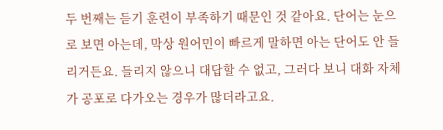두 번째는 듣기 훈련이 부족하기 때문인 것 같아요. 단어는 눈으로 보면 아는데, 막상 원어민이 빠르게 말하면 아는 단어도 안 들리거든요. 들리지 않으니 대답할 수 없고, 그러다 보니 대화 자체가 공포로 다가오는 경우가 많더라고요.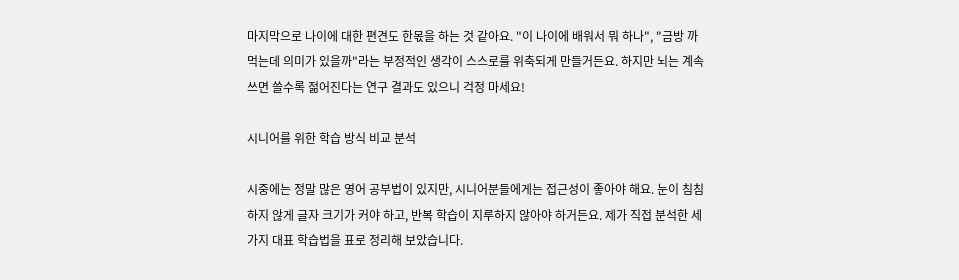마지막으로 나이에 대한 편견도 한몫을 하는 것 같아요. "이 나이에 배워서 뭐 하나", "금방 까먹는데 의미가 있을까"라는 부정적인 생각이 스스로를 위축되게 만들거든요. 하지만 뇌는 계속 쓰면 쓸수록 젊어진다는 연구 결과도 있으니 걱정 마세요!

시니어를 위한 학습 방식 비교 분석

시중에는 정말 많은 영어 공부법이 있지만, 시니어분들에게는 접근성이 좋아야 해요. 눈이 침침하지 않게 글자 크기가 커야 하고, 반복 학습이 지루하지 않아야 하거든요. 제가 직접 분석한 세 가지 대표 학습법을 표로 정리해 보았습니다.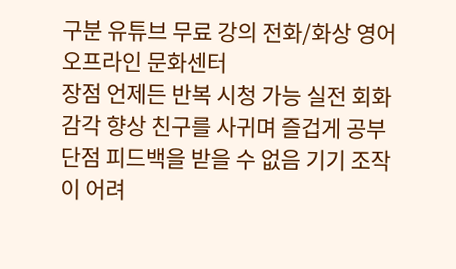구분 유튜브 무료 강의 전화/화상 영어 오프라인 문화센터
장점 언제든 반복 시청 가능 실전 회화 감각 향상 친구를 사귀며 즐겁게 공부
단점 피드백을 받을 수 없음 기기 조작이 어려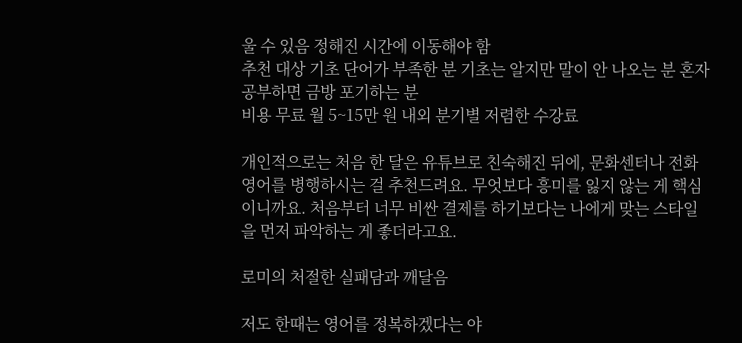울 수 있음 정해진 시간에 이동해야 함
추천 대상 기초 단어가 부족한 분 기초는 알지만 말이 안 나오는 분 혼자 공부하면 금방 포기하는 분
비용 무료 월 5~15만 원 내외 분기별 저렴한 수강료

개인적으로는 처음 한 달은 유튜브로 친숙해진 뒤에, 문화센터나 전화 영어를 병행하시는 걸 추천드려요. 무엇보다 흥미를 잃지 않는 게 핵심이니까요. 처음부터 너무 비싼 결제를 하기보다는 나에게 맞는 스타일을 먼저 파악하는 게 좋더라고요.

로미의 처절한 실패담과 깨달음

저도 한때는 영어를 정복하겠다는 야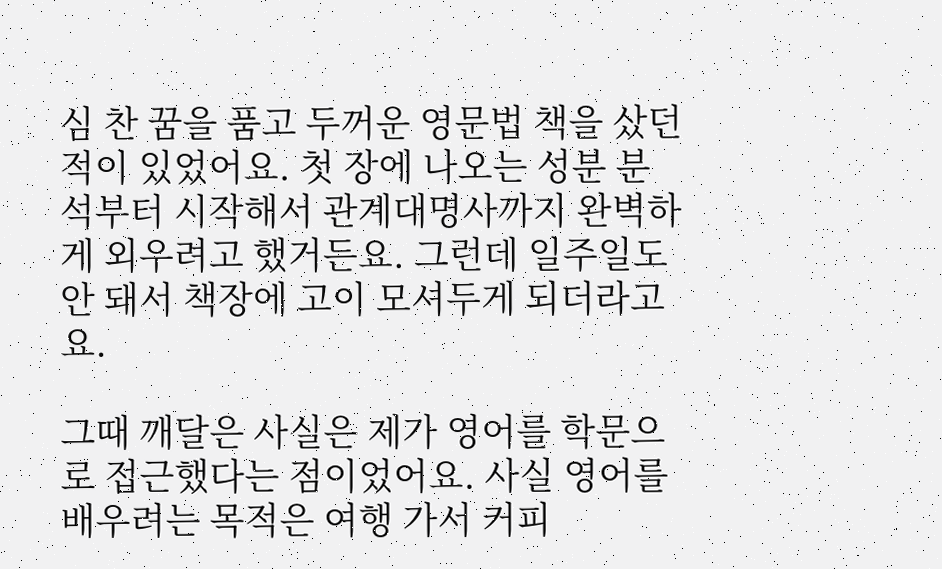심 찬 꿈을 품고 두꺼운 영문법 책을 샀던 적이 있었어요. 첫 장에 나오는 성분 분석부터 시작해서 관계대명사까지 완벽하게 외우려고 했거든요. 그런데 일주일도 안 돼서 책장에 고이 모셔두게 되더라고요.

그때 깨달은 사실은 제가 영어를 학문으로 접근했다는 점이었어요. 사실 영어를 배우려는 목적은 여행 가서 커피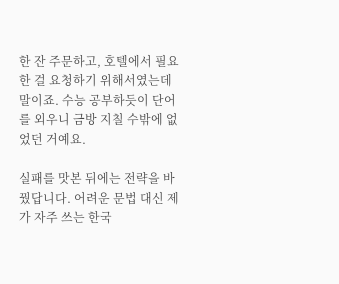한 잔 주문하고, 호텔에서 필요한 걸 요청하기 위해서였는데 말이죠. 수능 공부하듯이 단어를 외우니 금방 지칠 수밖에 없었던 거예요.

실패를 맛본 뒤에는 전략을 바꿨답니다. 어려운 문법 대신 제가 자주 쓰는 한국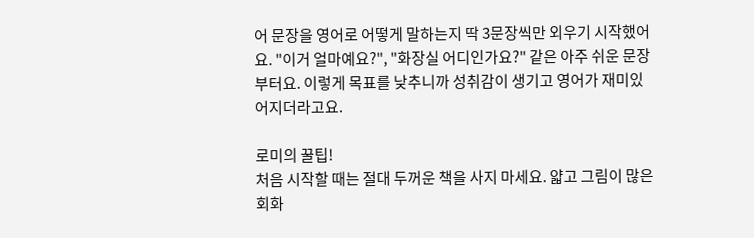어 문장을 영어로 어떻게 말하는지 딱 3문장씩만 외우기 시작했어요. "이거 얼마예요?", "화장실 어디인가요?" 같은 아주 쉬운 문장부터요. 이렇게 목표를 낮추니까 성취감이 생기고 영어가 재미있어지더라고요.

로미의 꿀팁!
처음 시작할 때는 절대 두꺼운 책을 사지 마세요. 얇고 그림이 많은 회화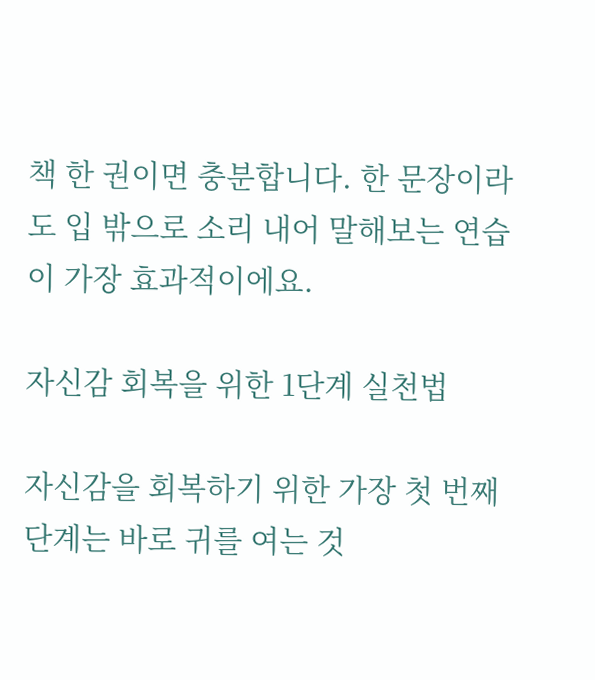책 한 권이면 충분합니다. 한 문장이라도 입 밖으로 소리 내어 말해보는 연습이 가장 효과적이에요.

자신감 회복을 위한 1단계 실천법

자신감을 회복하기 위한 가장 첫 번째 단계는 바로 귀를 여는 것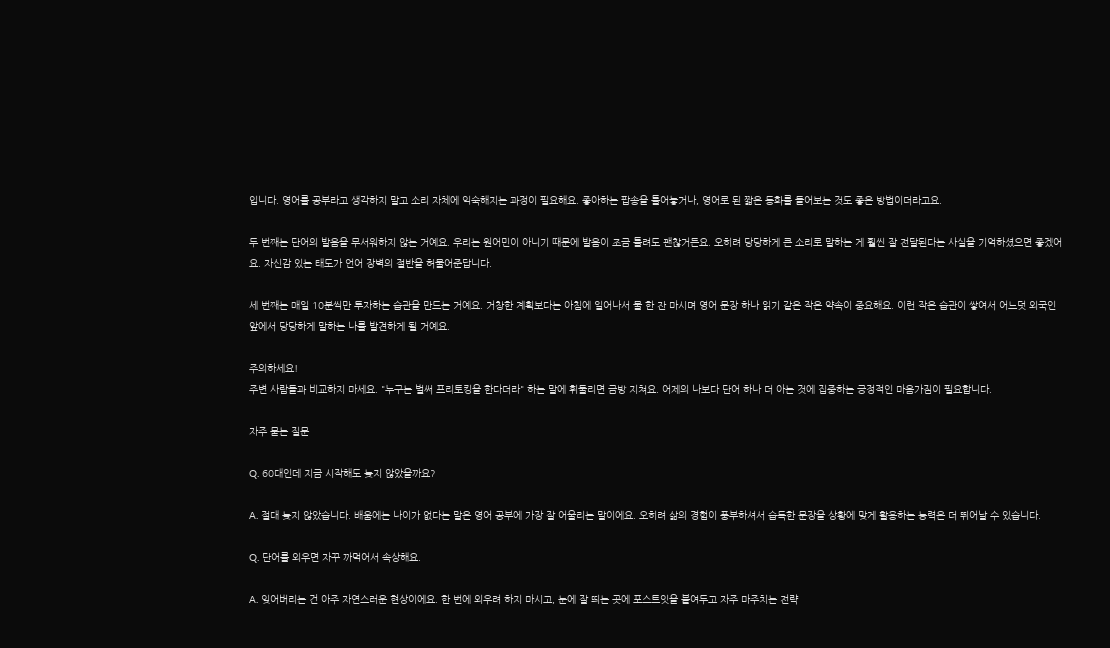입니다. 영어를 공부라고 생각하지 말고 소리 자체에 익숙해지는 과정이 필요해요. 좋아하는 팝송을 틀어놓거나, 영어로 된 짧은 동화를 들어보는 것도 좋은 방법이더라고요.

두 번째는 단어의 발음을 무서워하지 않는 거예요. 우리는 원어민이 아니기 때문에 발음이 조금 틀려도 괜찮거든요. 오히려 당당하게 큰 소리로 말하는 게 훨씬 잘 전달된다는 사실을 기억하셨으면 좋겠어요. 자신감 있는 태도가 언어 장벽의 절반을 허물어준답니다.

세 번째는 매일 10분씩만 투자하는 습관을 만드는 거예요. 거창한 계획보다는 아침에 일어나서 물 한 잔 마시며 영어 문장 하나 읽기 같은 작은 약속이 중요해요. 이런 작은 습관이 쌓여서 어느덧 외국인 앞에서 당당하게 말하는 나를 발견하게 될 거예요.

주의하세요!
주변 사람들과 비교하지 마세요. "누구는 벌써 프리토킹을 한다더라" 하는 말에 휘둘리면 금방 지쳐요. 어제의 나보다 단어 하나 더 아는 것에 집중하는 긍정적인 마음가짐이 필요합니다.

자주 묻는 질문

Q. 60대인데 지금 시작해도 늦지 않았을까요?

A. 절대 늦지 않았습니다. 배움에는 나이가 없다는 말은 영어 공부에 가장 잘 어울리는 말이에요. 오히려 삶의 경험이 풍부하셔서 습득한 문장을 상황에 맞게 활용하는 능력은 더 뛰어날 수 있습니다.

Q. 단어를 외우면 자꾸 까먹어서 속상해요.

A. 잊어버리는 건 아주 자연스러운 현상이에요. 한 번에 외우려 하지 마시고, 눈에 잘 띄는 곳에 포스트잇을 붙여두고 자주 마주치는 전략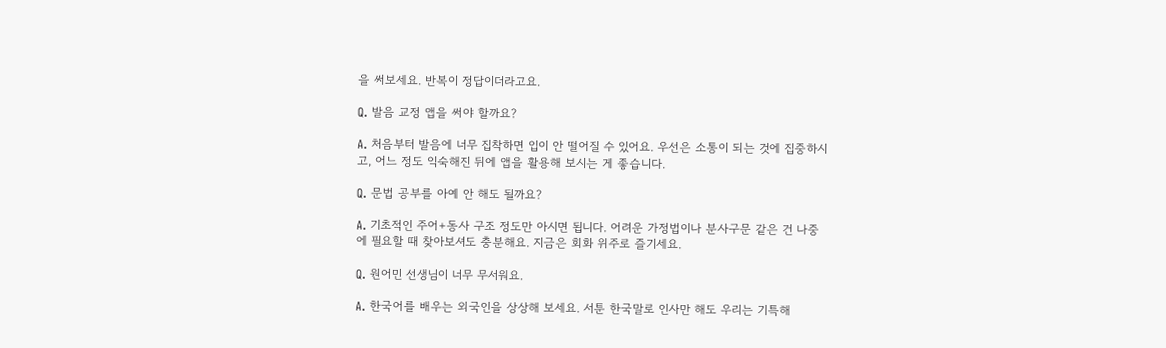을 써보세요. 반복이 정답이더라고요.

Q. 발음 교정 앱을 써야 할까요?

A. 처음부터 발음에 너무 집착하면 입이 안 떨어질 수 있어요. 우선은 소통이 되는 것에 집중하시고, 어느 정도 익숙해진 뒤에 앱을 활용해 보시는 게 좋습니다.

Q. 문법 공부를 아예 안 해도 될까요?

A. 기초적인 주어+동사 구조 정도만 아시면 됩니다. 어려운 가정법이나 분사구문 같은 건 나중에 필요할 때 찾아보셔도 충분해요. 지금은 회화 위주로 즐기세요.

Q. 원어민 선생님이 너무 무서워요.

A. 한국어를 배우는 외국인을 상상해 보세요. 서툰 한국말로 인사만 해도 우리는 기특해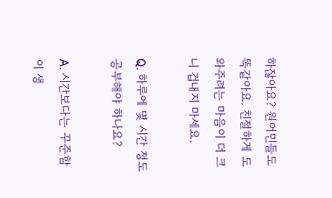하잖아요? 원어민들도 똑같아요. 친절하게 도와주려는 마음이 더 크니 겁내지 마세요.

Q. 하루에 몇 시간 정도 공부해야 하나요?

A. 시간보다는 꾸준함이 생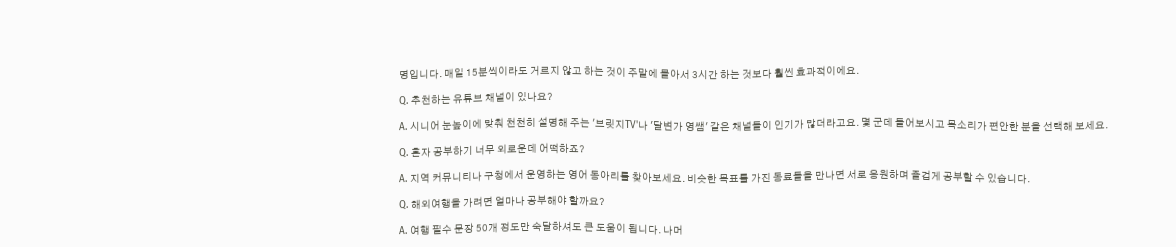명입니다. 매일 15분씩이라도 거르지 않고 하는 것이 주말에 몰아서 3시간 하는 것보다 훨씬 효과적이에요.

Q. 추천하는 유튜브 채널이 있나요?

A. 시니어 눈높이에 맞춰 천천히 설명해 주는 '브릿지TV'나 '달변가 영쌤' 같은 채널들이 인기가 많더라고요. 몇 군데 들어보시고 목소리가 편안한 분을 선택해 보세요.

Q. 혼자 공부하기 너무 외로운데 어떡하죠?

A. 지역 커뮤니티나 구청에서 운영하는 영어 동아리를 찾아보세요. 비슷한 목표를 가진 동료들을 만나면 서로 응원하며 즐겁게 공부할 수 있습니다.

Q. 해외여행을 가려면 얼마나 공부해야 할까요?

A. 여행 필수 문장 50개 정도만 숙달하셔도 큰 도움이 됩니다. 나머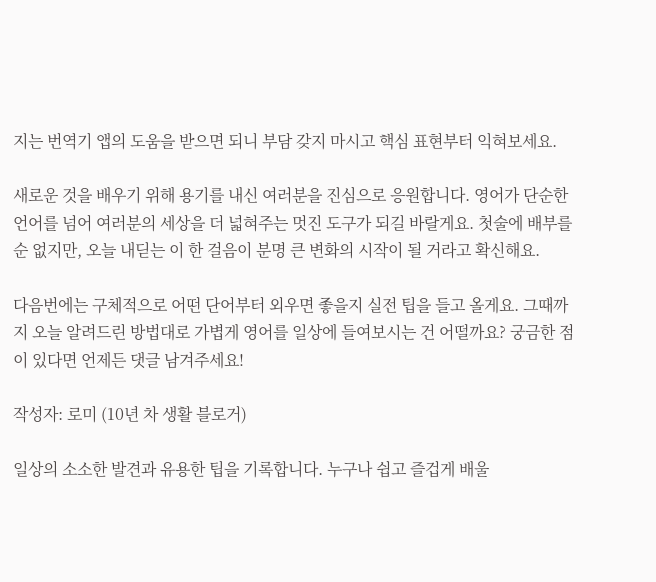지는 번역기 앱의 도움을 받으면 되니 부담 갖지 마시고 핵심 표현부터 익혀보세요.

새로운 것을 배우기 위해 용기를 내신 여러분을 진심으로 응원합니다. 영어가 단순한 언어를 넘어 여러분의 세상을 더 넓혀주는 멋진 도구가 되길 바랄게요. 첫술에 배부를 순 없지만, 오늘 내딛는 이 한 걸음이 분명 큰 변화의 시작이 될 거라고 확신해요.

다음번에는 구체적으로 어떤 단어부터 외우면 좋을지 실전 팁을 들고 올게요. 그때까지 오늘 알려드린 방법대로 가볍게 영어를 일상에 들여보시는 건 어떨까요? 궁금한 점이 있다면 언제든 댓글 남겨주세요!

작성자: 로미 (10년 차 생활 블로거)

일상의 소소한 발견과 유용한 팁을 기록합니다. 누구나 쉽고 즐겁게 배울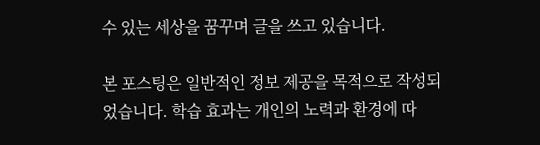수 있는 세상을 꿈꾸며 글을 쓰고 있습니다.

본 포스팅은 일반적인 정보 제공을 목적으로 작성되었습니다. 학습 효과는 개인의 노력과 환경에 따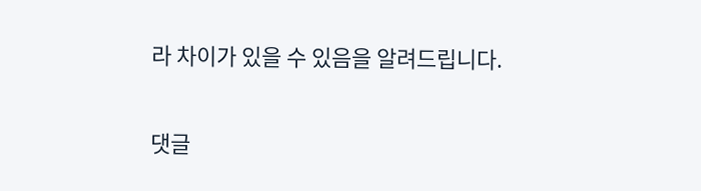라 차이가 있을 수 있음을 알려드립니다.

댓글